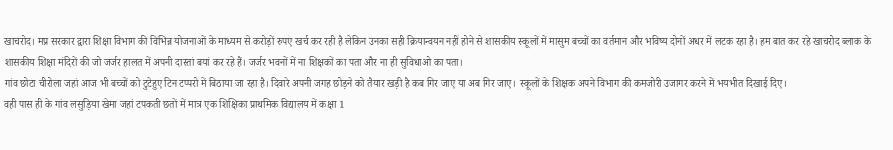खाचरोद। मप्र सरकार द्वारा शिक्षा विभाग की विभिन्न योजनाओं के माध्यम से करोड़ों रुपए खर्च कर रही है लेकिन उनका सही क्रियान्वयन नहीं होने से शासकीय स्कूलों में मासुम बच्चों का वर्तमान और भविष्य दोनों अधर में लटक रहा है। हम बात कर रहे खाचरोद ब्लाक के शासकीय शिक्षा मंदिरों की जो जर्जर हालत में अपनी दास्तां बयां कर रहे हैं। जर्जर भवनों में ना शिक्षकों का पता और ना ही सुविधाओ का पता।
गांव छोटा चीरोला जहां आज भी बच्चों को टुटेहुए टिन टप्परो में बिठाया जा रहा है। दिवारे अपनी जगह छोड़ने को तैयार खड़ी है कब गिर जाए या अब गिर जाए। स्कूलों के शिक्षक अपने विभाग की कमजोरी उजागर करने में भयभीत दिखाई दिए।
वही पास ही के गांव लसुड़िया खेमा जहां टपकती छतों में मात्र एक शिक्षिका प्राथमिक विद्यालय में कक्षा 1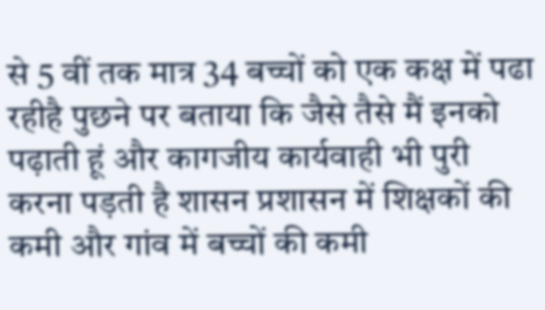से 5 वीं तक मात्र 34 बच्चों को एक कक्ष में पढा रहीहै पुछने पर बताया कि जैसे तैसे मैं इनको पढ़ाती हूं और कागजीय कार्यवाही भी पुरी करना पड़ती है शासन प्रशासन में शिक्षकों की कमी और गांव में बच्चों की कमी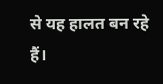से यह हालत बन रहे हैं।